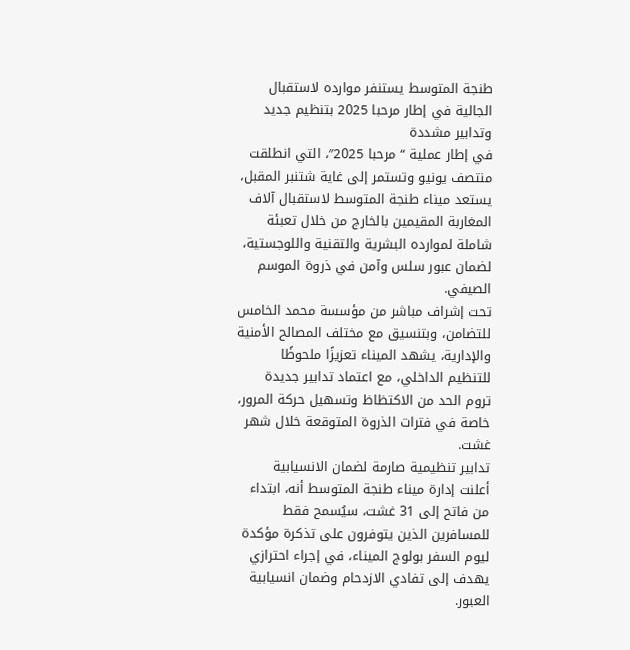طنجة المتوسط يستنفر موارده لاستقبال الجالية في إطار مرحبا 2025 بتنظيم جديد وتدابير مشددة
في إطار عملية “مرحبا 2025″، التي انطلقت منتصف يونيو وتستمر إلى غاية شتنبر المقبل، يستعد ميناء طنجة المتوسط لاستقبال آلاف المغاربة المقيمين بالخارج من خلال تعبئة شاملة لموارده البشرية والتقنية واللوجستية، لضمان عبور سلس وآمن في ذروة الموسم الصيفي.
تحت إشراف مباشر من مؤسسة محمد الخامس للتضامن، وبتنسيق مع مختلف المصالح الأمنية والإدارية، يشهد الميناء تعزيزًا ملحوظًا للتنظيم الداخلي، مع اعتماد تدابير جديدة تروم الحد من الاكتظاظ وتسهيل حركة المرور، خاصة في فترات الذروة المتوقعة خلال شهر غشت.
تدابير تنظيمية صارمة لضمان الانسيابية
أعلنت إدارة ميناء طنجة المتوسط أنه، ابتداء من فاتح إلى 31 غشت، سيُسمح فقط للمسافرين الذين يتوفرون على تذكرة مؤكدة ليوم السفر بولوج الميناء، في إجراء احترازي يهدف إلى تفادي الازدحام وضمان انسيابية العبور.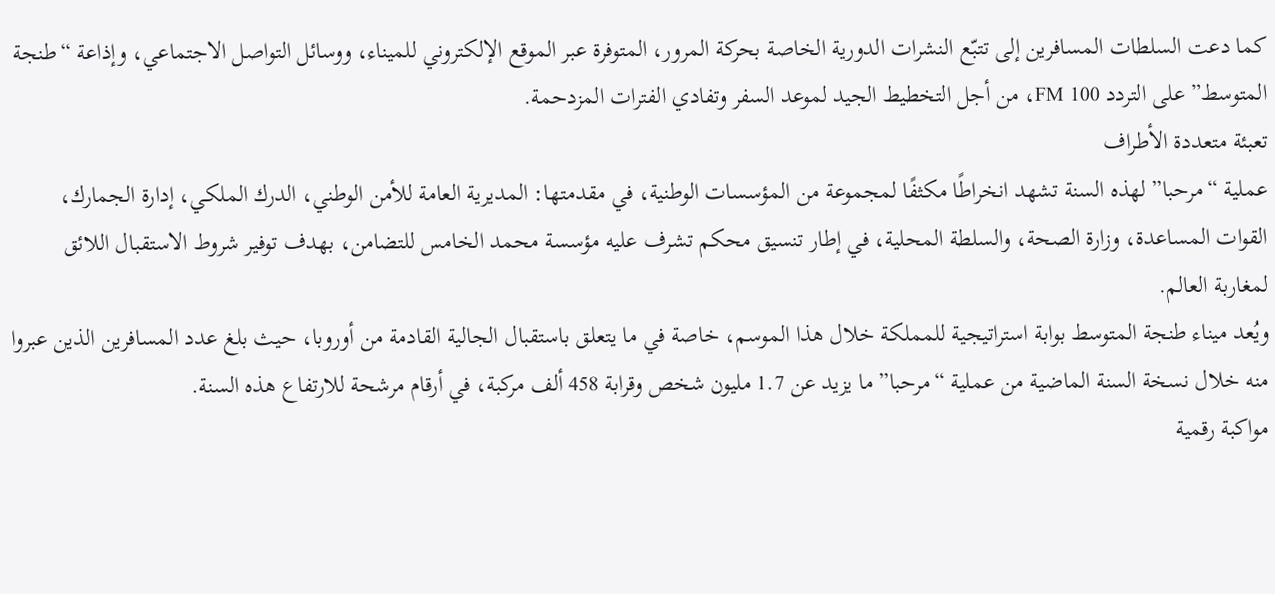كما دعت السلطات المسافرين إلى تتبّع النشرات الدورية الخاصة بحركة المرور، المتوفرة عبر الموقع الإلكتروني للميناء، ووسائل التواصل الاجتماعي، وإذاعة “طنجة المتوسط” على التردد 100 FM، من أجل التخطيط الجيد لموعد السفر وتفادي الفترات المزدحمة.
تعبئة متعددة الأطراف
عملية “مرحبا” لهذه السنة تشهد انخراطًا مكثفًا لمجموعة من المؤسسات الوطنية، في مقدمتها: المديرية العامة للأمن الوطني، الدرك الملكي، إدارة الجمارك، القوات المساعدة، وزارة الصحة، والسلطة المحلية، في إطار تنسيق محكم تشرف عليه مؤسسة محمد الخامس للتضامن، بهدف توفير شروط الاستقبال اللائق لمغاربة العالم.
ويُعد ميناء طنجة المتوسط بوابة استراتيجية للمملكة خلال هذا الموسم، خاصة في ما يتعلق باستقبال الجالية القادمة من أوروبا، حيث بلغ عدد المسافرين الذين عبروا منه خلال نسخة السنة الماضية من عملية “مرحبا” ما يزيد عن 1.7 مليون شخص وقرابة 458 ألف مركبة، في أرقام مرشحة للارتفاع هذه السنة.
مواكبة رقمية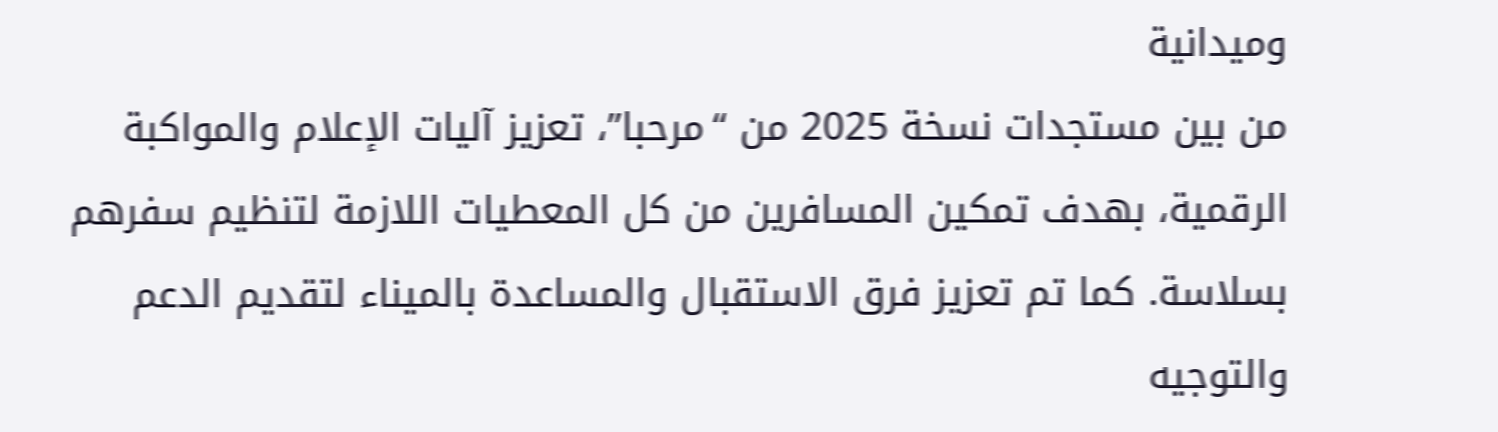وميدانية
من بين مستجدات نسخة 2025 من “مرحبا”، تعزيز آليات الإعلام والمواكبة الرقمية، بهدف تمكين المسافرين من كل المعطيات اللازمة لتنظيم سفرهم بسلاسة. كما تم تعزيز فرق الاستقبال والمساعدة بالميناء لتقديم الدعم والتوجيه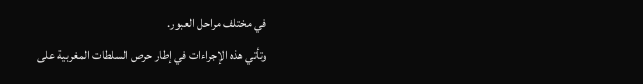في مختلف مراحل العبور.
وتأتي هذه الإجراءات في إطار حرص السلطات المغربية على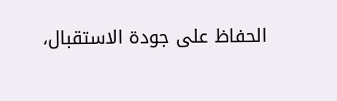الحفاظ على جودة الاستقبال،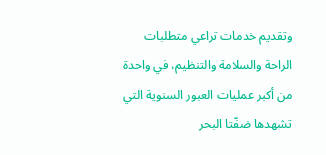وتقديم خدمات تراعي متطلبات الراحة والسلامة والتنظيم، في واحدة من أكبر عمليات العبور السنوية التي تشهدها ضفّتا البحر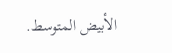الأبيض المتوسط.